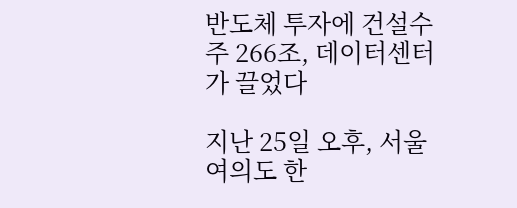반도체 투자에 건설수주 266조, 데이터센터가 끌었다

지난 25일 오후, 서울 여의도 한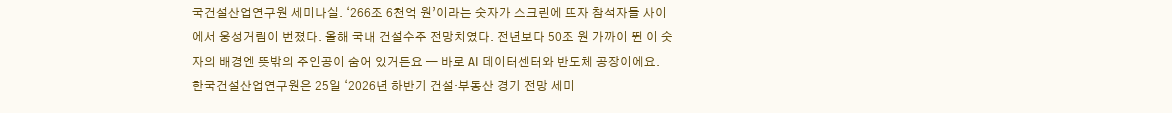국건설산업연구원 세미나실. ‘266조 6천억 원’이라는 숫자가 스크린에 뜨자 참석자들 사이에서 웅성거림이 번졌다. 올해 국내 건설수주 전망치였다. 전년보다 50조 원 가까이 뛴 이 숫자의 배경엔 뜻밖의 주인공이 숨어 있거든요 — 바로 AI 데이터센터와 반도체 공장이에요. 한국건설산업연구원은 25일 ‘2026년 하반기 건설·부동산 경기 전망 세미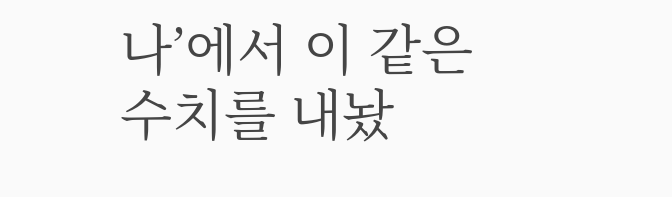나’에서 이 같은 수치를 내놨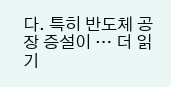다. 특히 반도체 공장 증설이 … 더 읽기